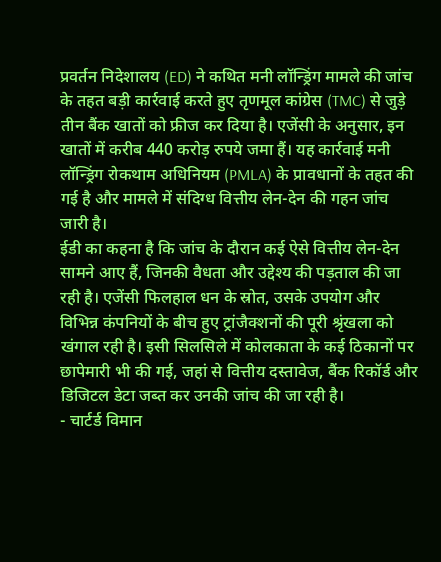प्रवर्तन निदेशालय (ED) ने कथित मनी लॉन्ड्रिंग मामले की जांच के तहत बड़ी कार्रवाई करते हुए तृणमूल कांग्रेस (TMC) से जुड़े तीन बैंक खातों को फ्रीज कर दिया है। एजेंसी के अनुसार, इन खातों में करीब 440 करोड़ रुपये जमा हैं। यह कार्रवाई मनी लॉन्ड्रिंग रोकथाम अधिनियम (PMLA) के प्रावधानों के तहत की गई है और मामले में संदिग्ध वित्तीय लेन-देन की गहन जांच जारी है।
ईडी का कहना है कि जांच के दौरान कई ऐसे वित्तीय लेन-देन सामने आए हैं, जिनकी वैधता और उद्देश्य की पड़ताल की जा रही है। एजेंसी फिलहाल धन के स्रोत, उसके उपयोग और विभिन्न कंपनियों के बीच हुए ट्रांजैक्शनों की पूरी श्रृंखला को खंगाल रही है। इसी सिलसिले में कोलकाता के कई ठिकानों पर छापेमारी भी की गई, जहां से वित्तीय दस्तावेज, बैंक रिकॉर्ड और डिजिटल डेटा जब्त कर उनकी जांच की जा रही है।
- चार्टर्ड विमान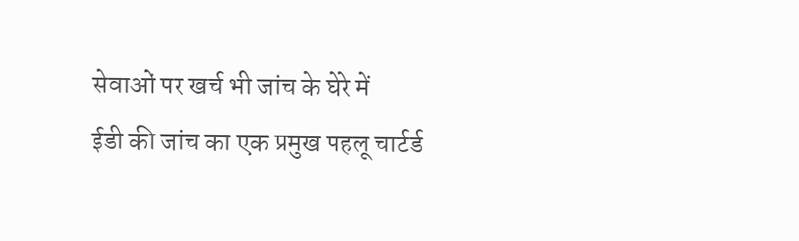सेवाओं पर खर्च भी जांच के घेरे में
ईडी की जांच का एक प्रमुख पहलू चार्टर्ड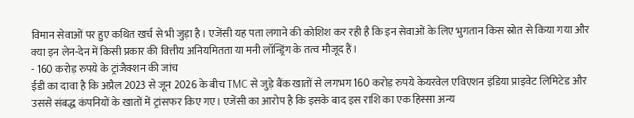विमान सेवाओं पर हुए कथित खर्च से भी जुड़ा है। एजेंसी यह पता लगाने की कोशिश कर रही है कि इन सेवाओं के लिए भुगतान किस स्रोत से किया गया और क्या इन लेन-देन में किसी प्रकार की वित्तीय अनियमितता या मनी लॉन्ड्रिंग के तत्व मौजूद हैं।
- 160 करोड़ रुपये के ट्रांजैक्शन की जांच
ईडी का दावा है कि अप्रैल 2023 से जून 2026 के बीच TMC से जुड़े बैंक खातों से लगभग 160 करोड़ रुपये केयरवेल एविएशन इंडिया प्राइवेट लिमिटेड और उससे संबद्ध कंपनियों के खातों में ट्रांसफर किए गए। एजेंसी का आरोप है कि इसके बाद इस राशि का एक हिस्सा अन्य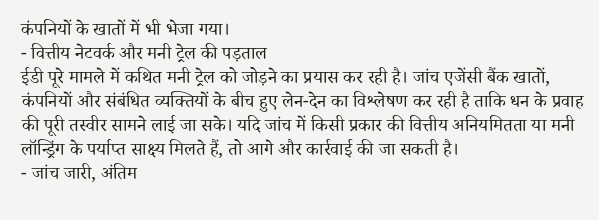कंपनियों के खातों में भी भेजा गया।
- वित्तीय नेटवर्क और मनी ट्रेल की पड़ताल
ईडी पूरे मामले में कथित मनी ट्रेल को जोड़ने का प्रयास कर रही है। जांच एजेंसी बैंक खातों, कंपनियों और संबंधित व्यक्तियों के बीच हुए लेन-देन का विश्लेषण कर रही है ताकि धन के प्रवाह की पूरी तस्वीर सामने लाई जा सके। यदि जांच में किसी प्रकार की वित्तीय अनियमितता या मनी लॉन्ड्रिंग के पर्याप्त साक्ष्य मिलते हैं, तो आगे और कार्रवाई की जा सकती है।
- जांच जारी, अंतिम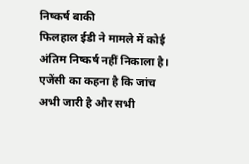निष्कर्ष बाकी
फिलहाल ईडी ने मामले में कोई अंतिम निष्कर्ष नहीं निकाला है। एजेंसी का कहना है कि जांच अभी जारी है और सभी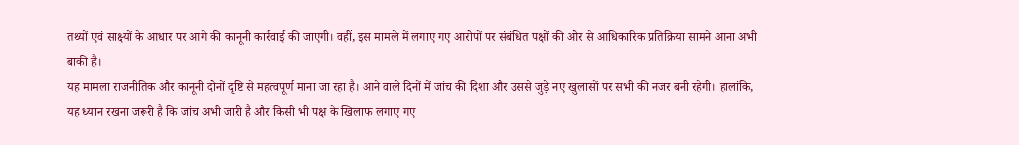तथ्यों एवं साक्ष्यों के आधार पर आगे की कानूनी कार्रवाई की जाएगी। वहीं, इस मामले में लगाए गए आरोपों पर संबंधित पक्षों की ओर से आधिकारिक प्रतिक्रिया सामने आना अभी बाकी है।
यह मामला राजनीतिक और कानूनी दोनों दृष्टि से महत्वपूर्ण माना जा रहा है। आने वाले दिनों में जांच की दिशा और उससे जुड़े नए खुलासों पर सभी की नजर बनी रहेगी। हालांकि, यह ध्यान रखना जरूरी है कि जांच अभी जारी है और किसी भी पक्ष के खिलाफ लगाए गए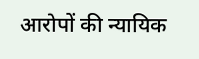आरोपों की न्यायिक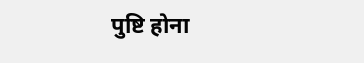पुष्टि होना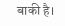बाकी है।